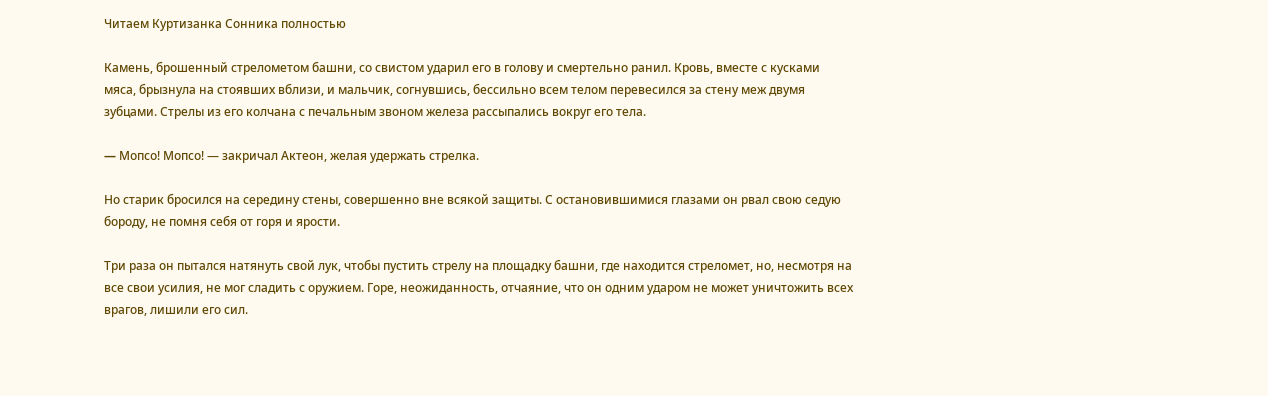Читаем Куртизанка Сонника полностью

Камень, брошенный стрелометом башни, со свистом ударил его в голову и смертельно ранил. Кровь, вместе с кусками мяса, брызнула на стоявших вблизи, и мальчик, согнувшись, бессильно всем телом перевесился за стену меж двумя зубцами. Стрелы из его колчана с печальным звоном железа рассыпались вокруг его тела.

— Moпco! Moпco! — закричал Актеон, желая удержать стрелка.

Но старик бросился на середину стены, совершенно вне всякой защиты. С остановившимися глазами он рвал свою седую бороду, не помня себя от горя и ярости.

Три раза он пытался натянуть свой лук, чтобы пустить стрелу на площадку башни, где находится стреломет, но, несмотря на все свои усилия, не мог сладить с оружием. Горе, неожиданность, отчаяние, что он одним ударом не может уничтожить всех врагов, лишили его сил.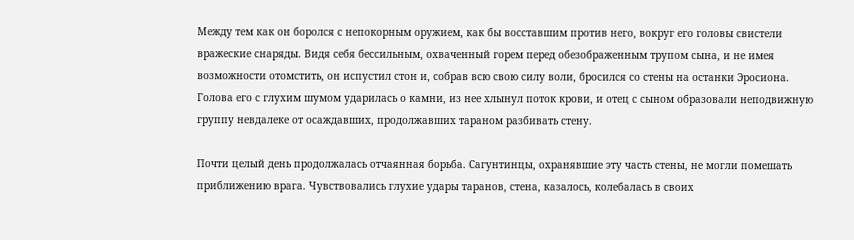Между тем как он боролся с непокорным оружием, как бы восставшим против него, вокруг его головы свистели вражеские снаряды. Видя себя бессильным, охваченный горем перед обезображенным трупом сына, и не имея возможности отомстить, он испустил стон и, собрав всю свою силу воли, бросился со стены на останки Эросиона. Голова его с глухим шумом ударилась о камни, из нее хлынул поток крови, и отец с сыном образовали неподвижную группу невдалеке от осаждавших, продолжавших тараном разбивать стену.

Почти целый день продолжалась отчаянная борьба. Сагунтинцы, охранявшие эту часть стены, не могли помешать приближению врага. Чувствовались глухие удары таранов, стена, казалось, колебалась в своих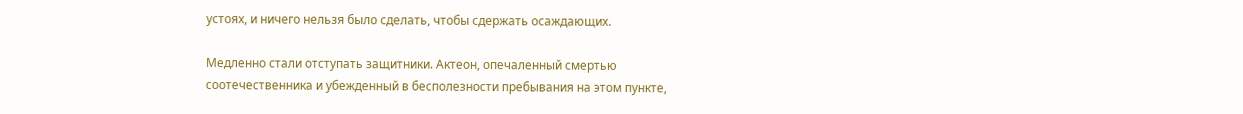устоях, и ничего нельзя было сделать, чтобы сдержать осаждающих.

Медленно стали отступать защитники. Актеон, опечаленный смертью соотечественника и убежденный в бесполезности пребывания на этом пункте,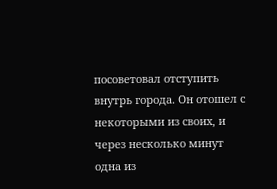посоветовал отступить внутрь города. Он отошел с некоторыми из своих, и через несколько минут одна из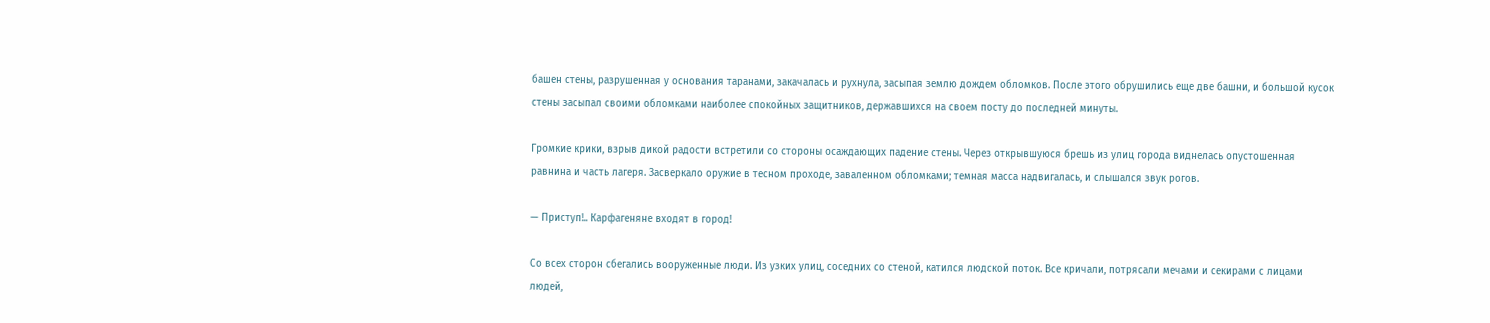башен стены, разрушенная у основания таранами, закачалась и рухнула, засыпая землю дождем обломков. После этого обрушились еще две башни, и большой кусок стены засыпал своими обломками наиболее спокойных защитников, державшихся на своем посту до последней минуты.

Громкие крики, взрыв дикой радости встретили со стороны осаждающих падение стены. Через открывшуюся брешь из улиц города виднелась опустошенная равнина и часть лагеря. Засверкало оружие в тесном проходе, заваленном обломками; темная масса надвигалась, и слышался звук рогов.

— Приступ!.. Карфагеняне входят в город!

Со всех сторон сбегались вооруженные люди. Из узких улиц, соседних со стеной, катился людской поток. Все кричали, потрясали мечами и секирами с лицами людей,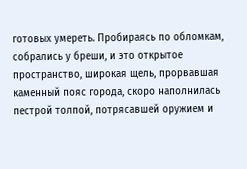готовых умереть. Пробираясь по обломкам, собрались у бреши, и это открытое пространство, широкая щель, прорвавшая каменный пояс города, скоро наполнилась пестрой толпой, потрясавшей оружием и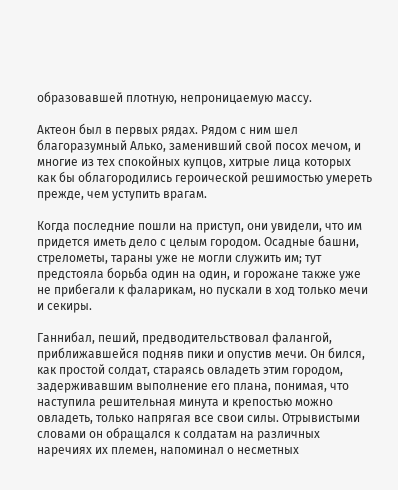образовавшей плотную, непроницаемую массу.

Актеон был в первых рядах. Рядом с ним шел благоразумный Алько, заменивший свой посох мечом, и многие из тех спокойных купцов, хитрые лица которых как бы облагородились героической решимостью умереть прежде, чем уступить врагам.

Когда последние пошли на приступ, они увидели, что им придется иметь дело с целым городом. Осадные башни, стрелометы, тараны уже не могли служить им; тут предстояла борьба один на один, и горожане также уже не прибегали к фаларикам, но пускали в ход только мечи и секиры.

Ганнибал, пеший, предводительствовал фалангой, приближавшейся подняв пики и опустив мечи. Он бился, как простой солдат, стараясь овладеть этим городом, задерживавшим выполнение его плана, понимая, что наступила решительная минута и крепостью можно овладеть, только напрягая все свои силы. Отрывистыми словами он обращался к солдатам на различных наречиях их племен, напоминал о несметных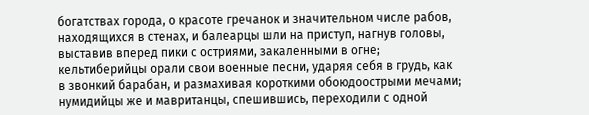богатствах города, о красоте гречанок и значительном числе рабов, находящихся в стенах, и балеарцы шли на приступ, нагнув головы, выставив вперед пики с остриями, закаленными в огне; кельтиберийцы орали свои военные песни, ударяя себя в грудь, как в звонкий барабан, и размахивая короткими обоюдоострыми мечами; нумидийцы же и мавританцы, спешившись, переходили с одной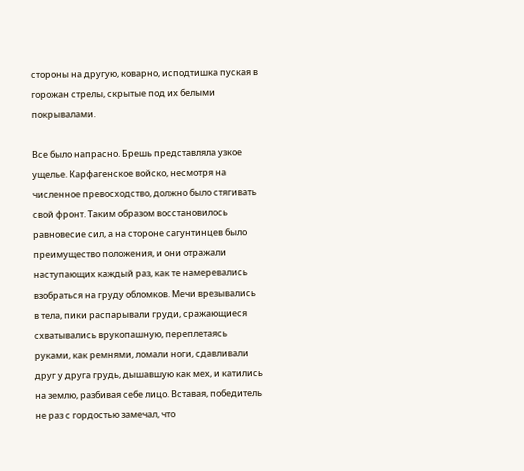стороны на другую, коварно, исподтишка пуская в горожан стрелы, скрытые под их белыми покрывалами.

Все было напрасно. Брешь представляла узкое ущелье. Карфагенское войско, несмотря на численное превосходство, должно было стягивать свой фронт. Таким образом восстановилось равновесие сил, а на стороне сагунтинцев было преимущество положения, и они отражали наступающих каждый раз, как те намеревались взобраться на груду обломков. Мечи врезывались в тела, пики распарывали груди, сражающиеся схватывались врукопашную, переплетаясь руками, как ремнями, ломали ноги, сдавливали друг у друга грудь, дышавшую как мех, и катились на землю, разбивая себе лицо. Вставая, победитель не раз с гордостью замечал, что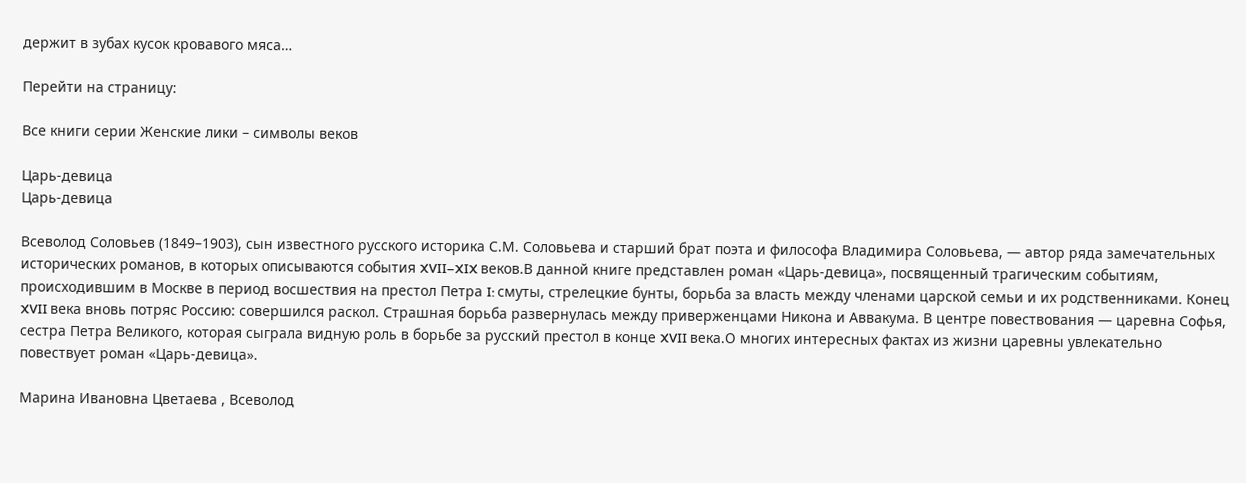держит в зубах кусок кровавого мяса…

Перейти на страницу:

Все книги серии Женские лики – символы веков

Царь-девица
Царь-девица

Всеволод Соловьев (1849–1903), сын известного русского историка С.М. Соловьева и старший брат поэта и философа Владимира Соловьева, — автор ряда замечательных исторических романов, в которых описываются события XVII–XIX веков.В данной книге представлен роман «Царь-девица», посвященный трагическим событиям, происходившим в Москве в период восшествия на престол Петра I: смуты, стрелецкие бунты, борьба за власть между членами царской семьи и их родственниками. Конец XVII века вновь потряс Россию: совершился раскол. Страшная борьба развернулась между приверженцами Никона и Аввакума. В центре повествования — царевна Софья, сестра Петра Великого, которая сыграла видную роль в борьбе за русский престол в конце XVII века.О многих интересных фактах из жизни царевны увлекательно повествует роман «Царь-девица».

Марина Ивановна Цветаева , Всеволод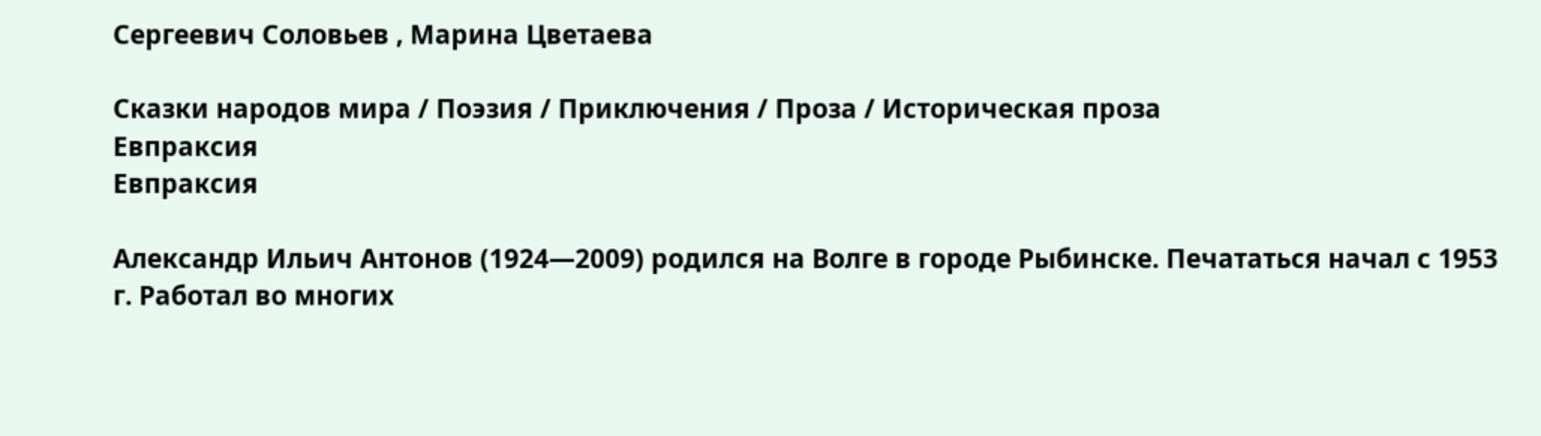Сергеевич Соловьев , Марина Цветаева

Сказки народов мира / Поэзия / Приключения / Проза / Историческая проза
Евпраксия
Евпраксия

Александр Ильич Антонов (1924—2009) родился на Волге в городе Рыбинске. Печататься начал с 1953 г. Работал во многих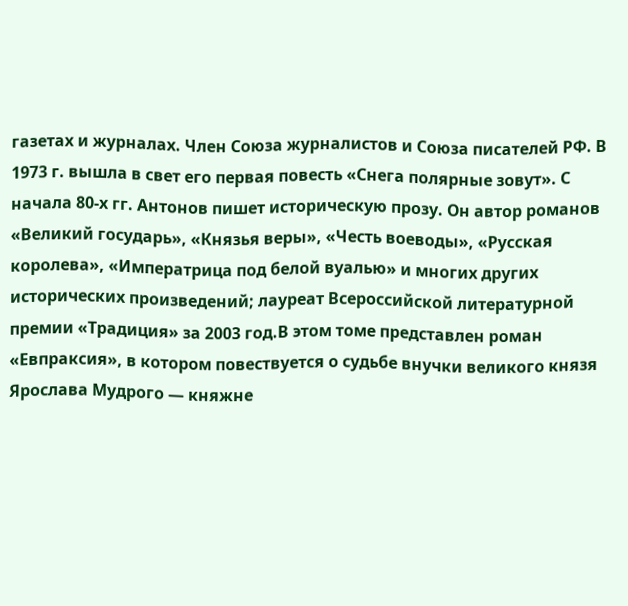газетах и журналах. Член Союза журналистов и Союза писателей РФ. В 1973 г. вышла в свет его первая повесть «Снега полярные зовут». С начала 80-х гг. Антонов пишет историческую прозу. Он автор романов «Великий государь», «Князья веры», «Честь воеводы», «Русская королева», «Императрица под белой вуалью» и многих других исторических произведений; лауреат Всероссийской литературной премии «Традиция» за 2003 год.В этом томе представлен роман «Евпраксия», в котором повествуется о судьбе внучки великого князя Ярослава Мудрого — княжне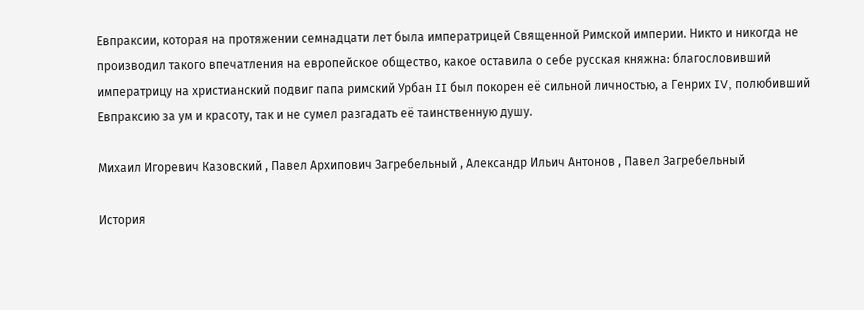Евпраксии, которая на протяжении семнадцати лет была императрицей Священной Римской империи. Никто и никогда не производил такого впечатления на европейское общество, какое оставила о себе русская княжна: благословивший императрицу на христианский подвиг папа римский Урбан II был покорен её сильной личностью, а Генрих IV, полюбивший Евпраксию за ум и красоту, так и не сумел разгадать её таинственную душу.

Михаил Игоревич Казовский , Павел Архипович Загребельный , Александр Ильич Антонов , Павел Загребельный

История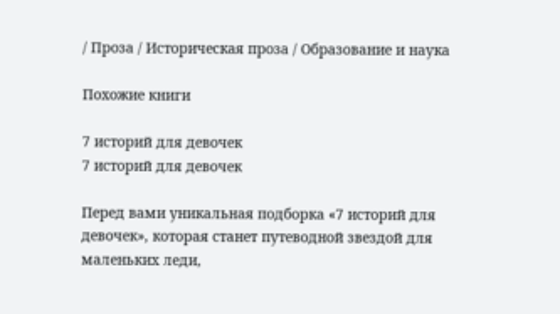/ Проза / Историческая проза / Образование и наука

Похожие книги

7 историй для девочек
7 историй для девочек

Перед вами уникальная подборка «7 историй для девочек», которая станет путеводной звездой для маленьких леди,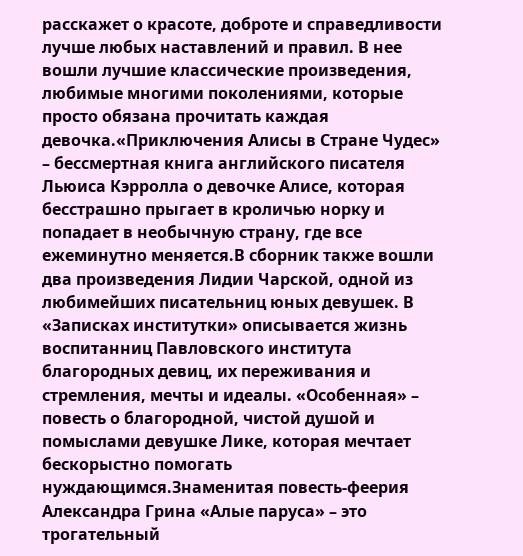расскажет о красоте, доброте и справедливости лучше любых наставлений и правил. В нее вошли лучшие классические произведения, любимые многими поколениями, которые просто обязана прочитать каждая девочка.«Приключения Алисы в Стране Чудес» – бессмертная книга английского писателя Льюиса Кэрролла о девочке Алисе, которая бесстрашно прыгает в кроличью норку и попадает в необычную страну, где все ежеминутно меняется.В сборник также вошли два произведения Лидии Чарской, одной из любимейших писательниц юных девушек. В «Записках институтки» описывается жизнь воспитанниц Павловского института благородных девиц, их переживания и стремления, мечты и идеалы. «Особенная» – повесть о благородной, чистой душой и помыслами девушке Лике, которая мечтает бескорыстно помогать нуждающимся.Знаменитая повесть-феерия Александра Грина «Алые паруса» – это трогательный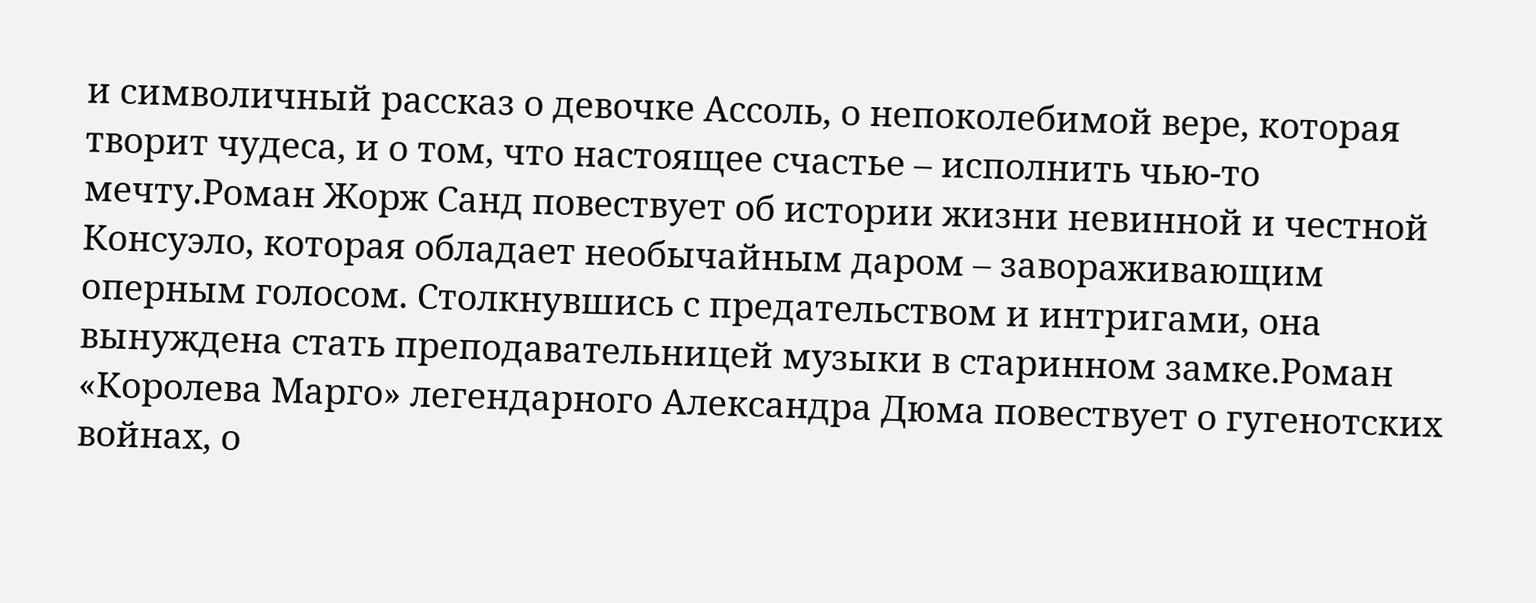и символичный рассказ о девочке Ассоль, о непоколебимой вере, которая творит чудеса, и о том, что настоящее счастье – исполнить чью-то мечту.Роман Жорж Санд повествует об истории жизни невинной и честной Консуэло, которая обладает необычайным даром – завораживающим оперным голосом. Столкнувшись с предательством и интригами, она вынуждена стать преподавательницей музыки в старинном замке.Роман «Королева Марго» легендарного Александра Дюма повествует о гугенотских войнах, о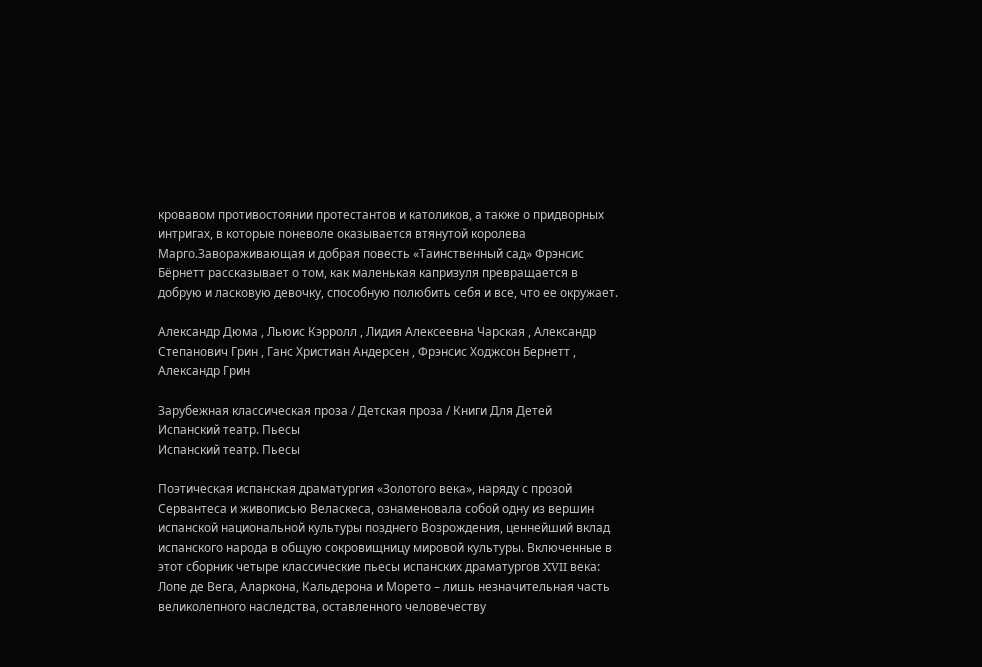кровавом противостоянии протестантов и католиков, а также о придворных интригах, в которые поневоле оказывается втянутой королева Марго.Завораживающая и добрая повесть «Таинственный сад» Фрэнсис Бёрнетт рассказывает о том, как маленькая капризуля превращается в добрую и ласковую девочку, способную полюбить себя и все, что ее окружает.

Александр Дюма , Льюис Кэрролл , Лидия Алексеевна Чарская , Александр Степанович Грин , Ганс Христиан Андерсен , Фрэнсис Ходжсон Бернетт , Александр Грин

Зарубежная классическая проза / Детская проза / Книги Для Детей
Испанский театр. Пьесы
Испанский театр. Пьесы

Поэтическая испанская драматургия «Золотого века», наряду с прозой Сервантеса и живописью Веласкеса, ознаменовала собой одну из вершин испанской национальной культуры позднего Возрождения, ценнейший вклад испанского народа в общую сокровищницу мировой культуры. Включенные в этот сборник четыре классические пьесы испанских драматургов XVII века: Лопе де Вега, Аларкона, Кальдерона и Морето – лишь незначительная часть великолепного наследства, оставленного человечеству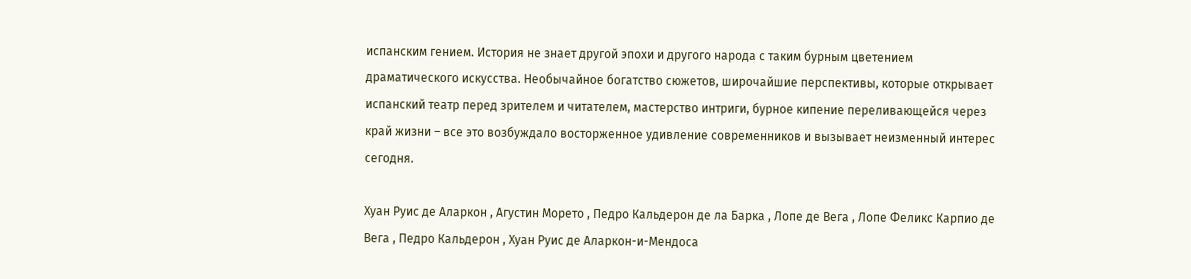испанским гением. История не знает другой эпохи и другого народа с таким бурным цветением драматического искусства. Необычайное богатство сюжетов, широчайшие перспективы, которые открывает испанский театр перед зрителем и читателем, мастерство интриги, бурное кипение переливающейся через край жизни – все это возбуждало восторженное удивление современников и вызывает неизменный интерес сегодня.

Хуан Руис де Аларкон , Агустин Морето , Педро Кальдерон де ла Барка , Лопе де Вега , Лопе Феликс Карпио де Вега , Педро Кальдерон , Хуан Руис де Аларкон-и-Мендоса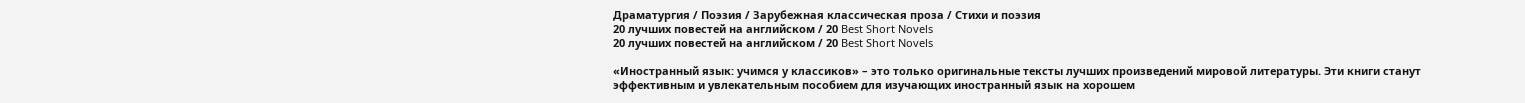Драматургия / Поэзия / Зарубежная классическая проза / Стихи и поэзия
20 лучших повестей на английском / 20 Best Short Novels
20 лучших повестей на английском / 20 Best Short Novels

«Иностранный язык: учимся у классиков» – это только оригинальные тексты лучших произведений мировой литературы. Эти книги станут эффективным и увлекательным пособием для изучающих иностранный язык на хорошем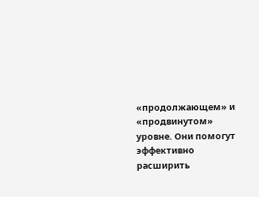«продолжающем» и «продвинутом» уровне. Они помогут эффективно расширить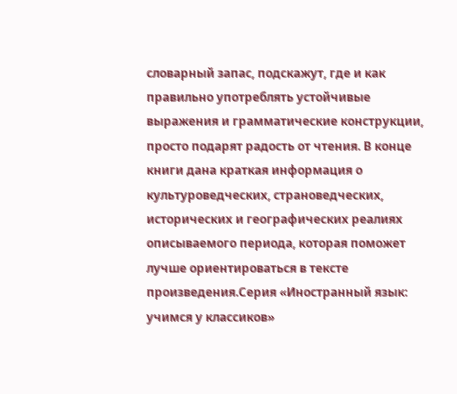словарный запас, подскажут, где и как правильно употреблять устойчивые выражения и грамматические конструкции, просто подарят радость от чтения. В конце книги дана краткая информация о культуроведческих, страноведческих, исторических и географических реалиях описываемого периода, которая поможет лучше ориентироваться в тексте произведения.Серия «Иностранный язык: учимся у классиков»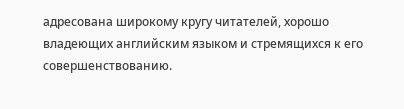адресована широкому кругу читателей, хорошо владеющих английским языком и стремящихся к его совершенствованию.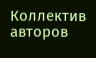Коллектив авторов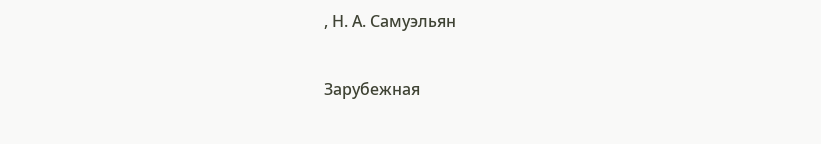, Н. А. Самуэльян

Зарубежная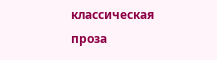классическая проза